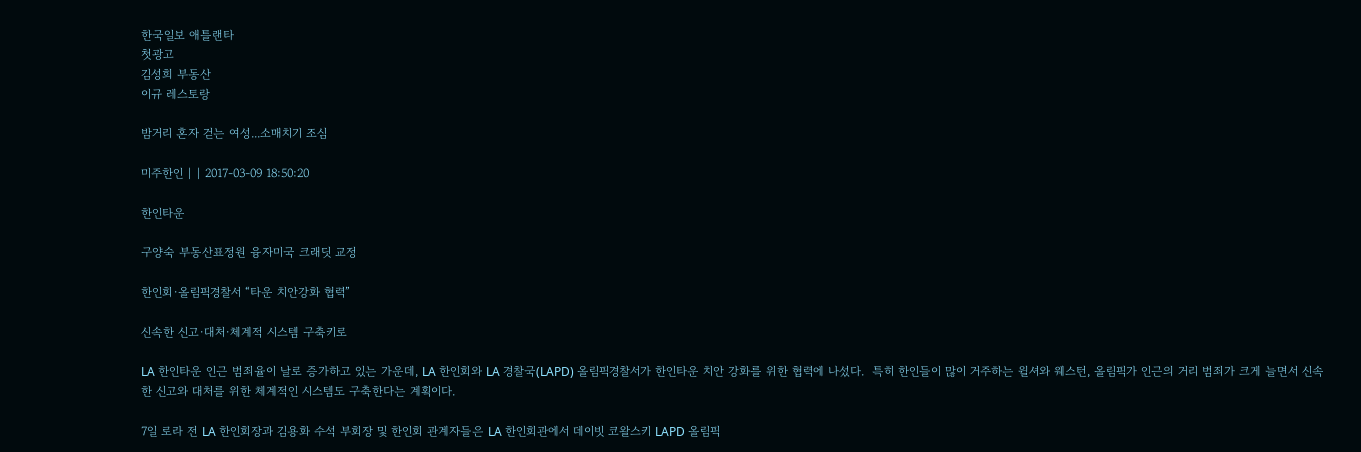한국일보 애틀랜타
첫광고
김성희 부동산
이규 레스토랑

밤거리 혼자 걷는 여성...소매치기 조심

미주한인 | | 2017-03-09 18:50:20

한인타운

구양숙 부동산표정원 융자미국 크래딧 교정

한인회·올림픽경찰서 “타운 치안강화 협력”

신속한 신고·대처·체계적 시스템 구축키로

LA 한인타운 인근 범죄율이 날로 증가하고 있는 가운데, LA 한인회와 LA 경찰국(LAPD) 올림픽경찰서가 한인타운 치안 강화를 위한 협력에 나섰다.  특히 한인들이 많이 거주하는 윌셔와 웨스턴, 올림픽가 인근의 거리 범죄가 크게 늘면서 신속한 신고와 대처를 위한 체계적인 시스템도 구축한다는 계획이다.

7일 로라 전 LA 한인회장과 김용화 수석 부회장 및 한인회 관계자들은 LA 한인회관에서 데이빗 코왈스키 LAPD 올림픽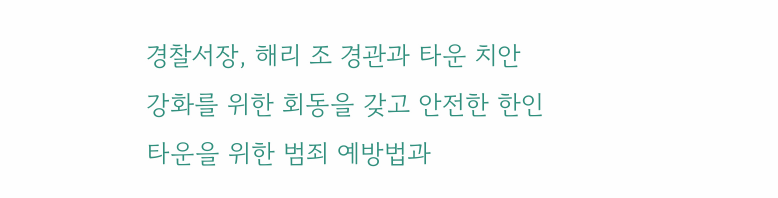경찰서장, 해리 조 경관과 타운 치안 강화를 위한 회동을 갖고 안전한 한인타운을 위한 범죄 예방법과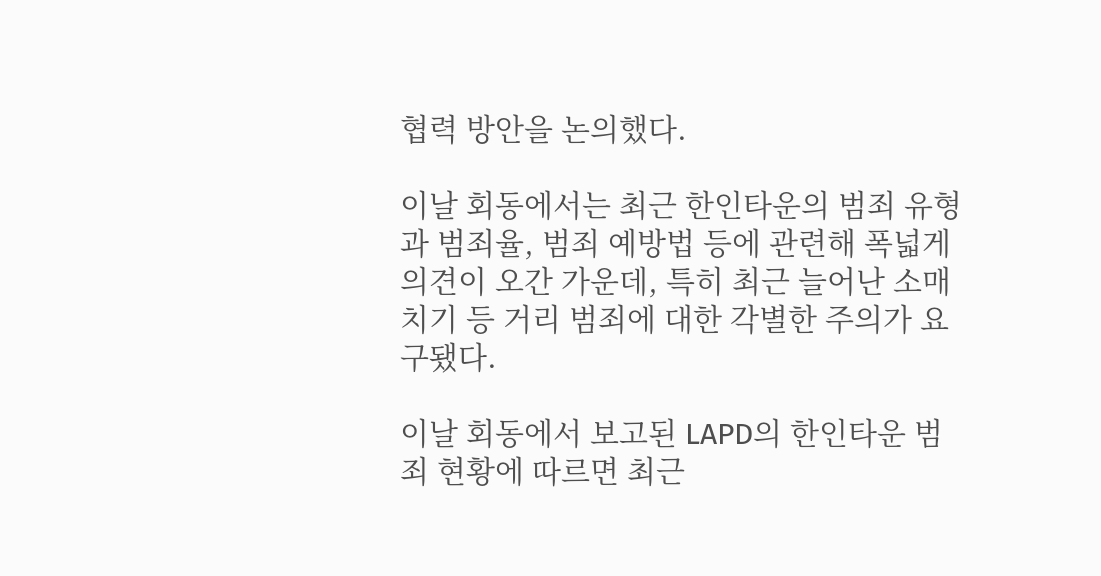협력 방안을 논의했다.

이날 회동에서는 최근 한인타운의 범죄 유형과 범죄율, 범죄 예방법 등에 관련해 폭넓게 의견이 오간 가운데, 특히 최근 늘어난 소매치기 등 거리 범죄에 대한 각별한 주의가 요구됐다.

이날 회동에서 보고된 LAPD의 한인타운 범죄 현황에 따르면 최근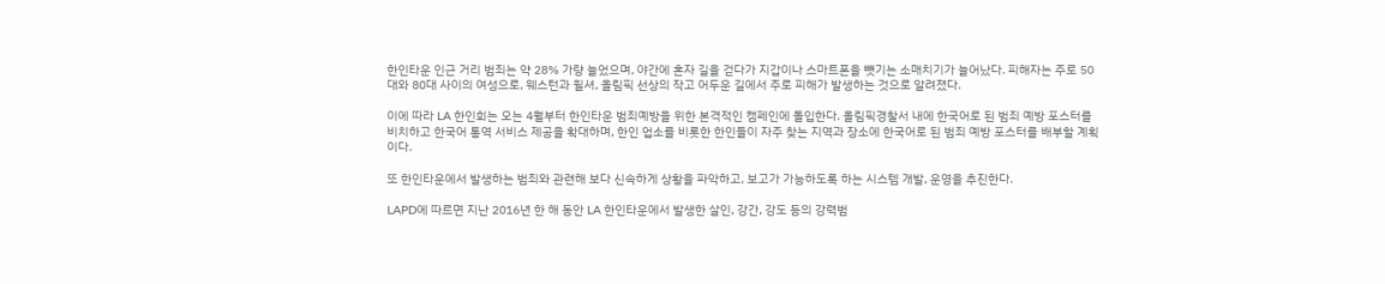한인타운 인근 거리 범죄는 약 28% 가량 늘었으며, 야간에 혼자 길을 걷다가 지갑이나 스마트폰을 뺏기는 소매치기가 늘어났다. 피해자는 주로 50대와 80대 사이의 여성으로, 웨스턴과 윌셔, 올림픽 선상의 작고 어두운 길에서 주로 피해가 발생하는 것으로 알려졌다.

이에 따라 LA 한인회는 오는 4월부터 한인타운 범죄예방을 위한 본격적인 캠페인에 돌입한다. 올림픽경찰서 내에 한국어로 된 범죄 예방 포스터를 비치하고 한국어 통역 서비스 제공을 확대하며, 한인 업소를 비롯한 한인들이 자주 찾는 지역과 장소에 한국어로 된 범죄 예방 포스터를 배부할 계획이다.

또 한인타운에서 발생하는 범죄와 관련해 보다 신속하게 상황을 파악하고, 보고가 가능하도록 하는 시스템 개발, 운영을 추진한다.

LAPD에 따르면 지난 2016년 한 해 동안 LA 한인타운에서 발생한 살인, 강간, 강도 등의 강력범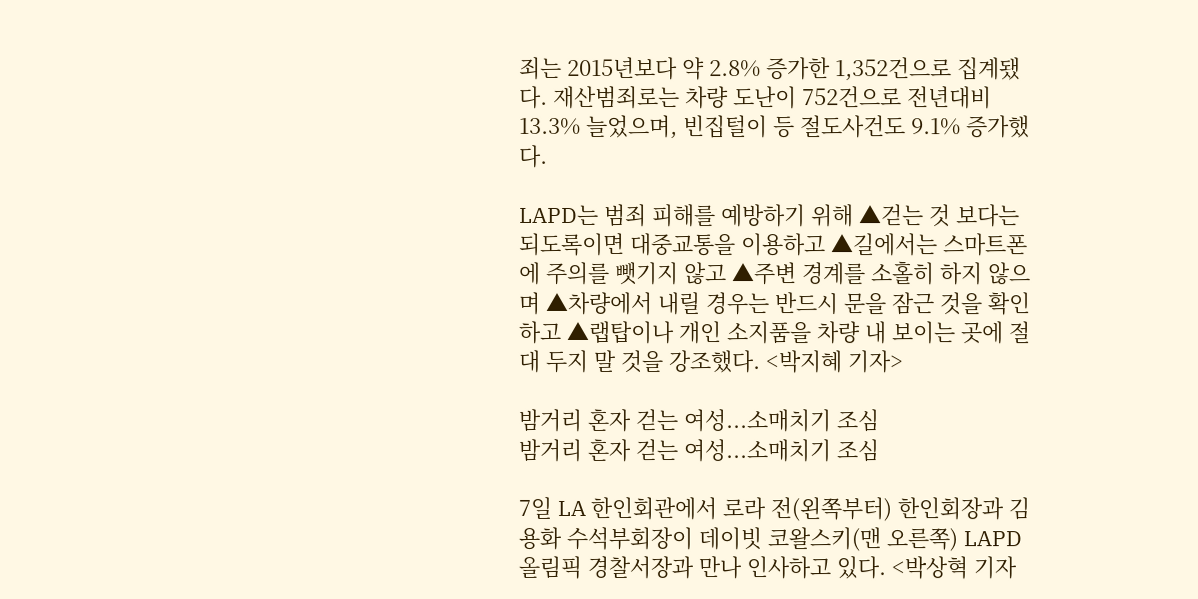죄는 2015년보다 약 2.8% 증가한 1,352건으로 집계됐다. 재산범죄로는 차량 도난이 752건으로 전년대비 13.3% 늘었으며, 빈집털이 등 절도사건도 9.1% 증가했다.

LAPD는 범죄 피해를 예방하기 위해 ▲걷는 것 보다는 되도록이면 대중교통을 이용하고 ▲길에서는 스마트폰에 주의를 뺏기지 않고 ▲주변 경계를 소홀히 하지 않으며 ▲차량에서 내릴 경우는 반드시 문을 잠근 것을 확인하고 ▲랩탑이나 개인 소지품을 차량 내 보이는 곳에 절대 두지 말 것을 강조했다. <박지혜 기자>

밤거리 혼자 걷는 여성...소매치기 조심
밤거리 혼자 걷는 여성...소매치기 조심

7일 LA 한인회관에서 로라 전(왼쪽부터) 한인회장과 김용화 수석부회장이 데이빗 코왈스키(맨 오른쪽) LAPD 올림픽 경찰서장과 만나 인사하고 있다. <박상혁 기자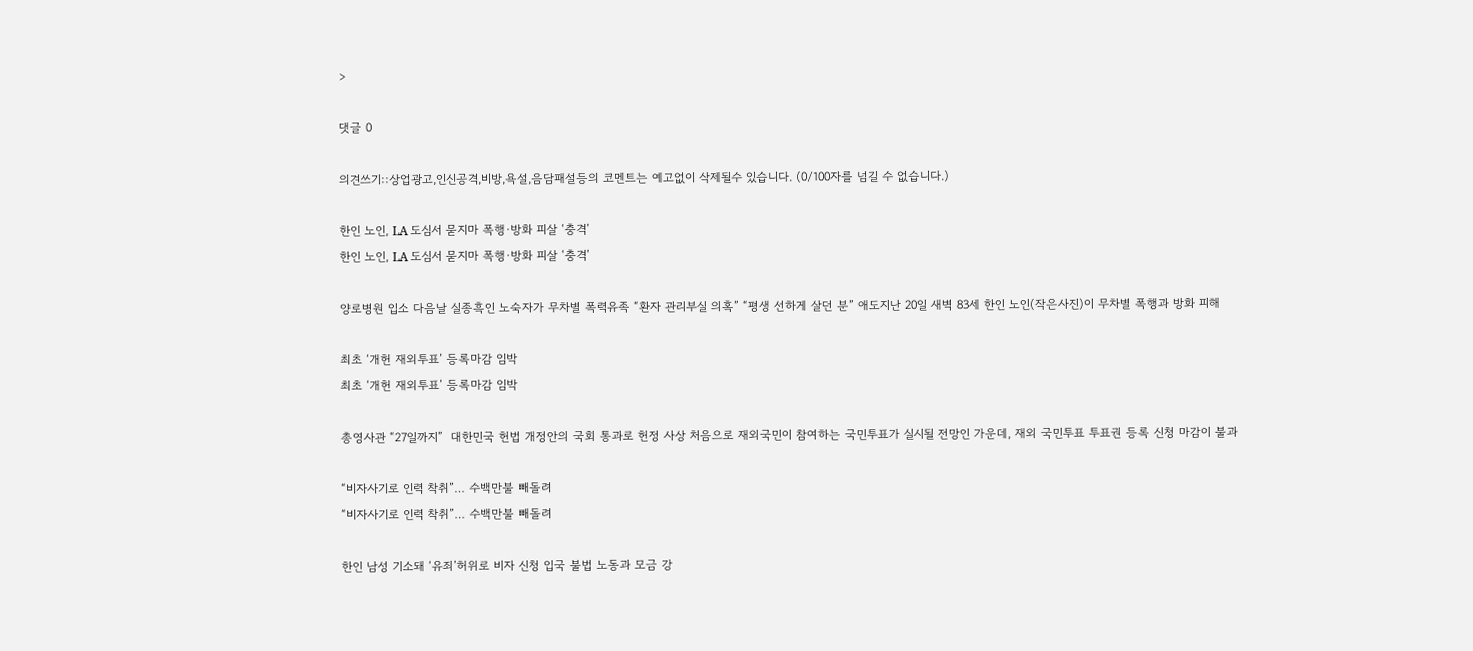>

댓글 0

의견쓰기::상업광고,인신공격,비방,욕설,음담패설등의 코멘트는 예고없이 삭제될수 있습니다. (0/100자를 넘길 수 없습니다.)

한인 노인, LA 도심서 묻지마 폭행·방화 피살 ‘충격’
한인 노인, LA 도심서 묻지마 폭행·방화 피살 ‘충격’

양로병원 입소 다음날 실종흑인 노숙자가 무차별 폭력유족 “환자 관리부실 의혹” “평생 선하게 살던 분” 애도지난 20일 새벽 83세 한인 노인(작은사진)이 무차별 폭행과 방화 피해

최초 ‘개헌 재외투표’ 등록마감 임박
최초 ‘개헌 재외투표’ 등록마감 임박

총영사관 “27일까지”  대한민국 헌법 개정안의 국회 통과로 헌정 사상 처음으로 재외국민이 참여하는 국민투표가 실시될 전망인 가운데, 재외 국민투표 투표권 등록 신청 마감이 불과

“비자사기로 인력 착취”… 수백만불 빼돌려
“비자사기로 인력 착취”… 수백만불 빼돌려

한인 남성 기소돼 ‘유죄’허위로 비자 신청 입국 불법 노동과 모금 강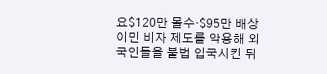요$120만 몰수·$95만 배상 이민 비자 제도를 악용해 외국인들을 불법 입국시킨 뒤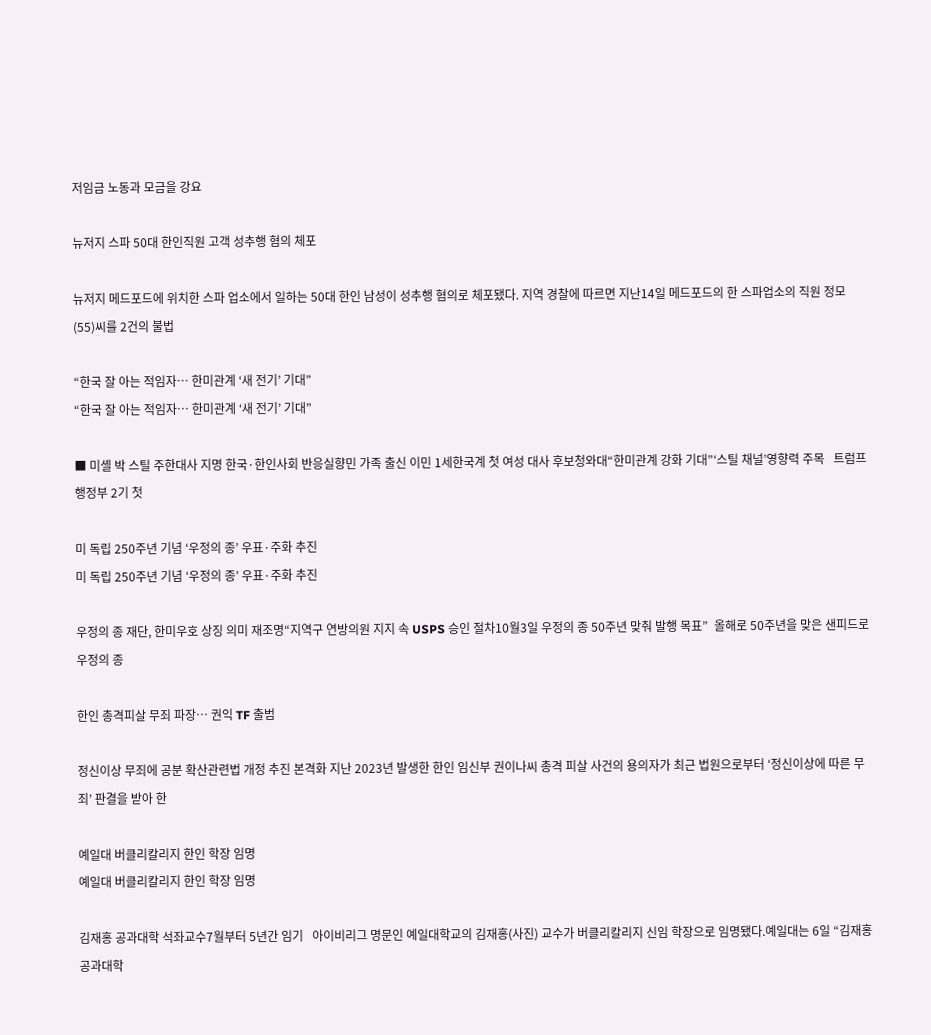저임금 노동과 모금을 강요

뉴저지 스파 50대 한인직원 고객 성추행 혐의 체포

뉴저지 메드포드에 위치한 스파 업소에서 일하는 50대 한인 남성이 성추행 혐의로 체포됐다. 지역 경찰에 따르면 지난14일 메드포드의 한 스파업소의 직원 정모(55)씨를 2건의 불법

“한국 잘 아는 적임자… 한미관계 ‘새 전기’ 기대”
“한국 잘 아는 적임자… 한미관계 ‘새 전기’ 기대”

■ 미셸 박 스틸 주한대사 지명 한국·한인사회 반응실향민 가족 출신 이민 1세한국계 첫 여성 대사 후보청와대“한미관계 강화 기대”‘스틸 채널’영향력 주목   트럼프 행정부 2기 첫

미 독립 250주년 기념 ‘우정의 종’ 우표·주화 추진
미 독립 250주년 기념 ‘우정의 종’ 우표·주화 추진

우정의 종 재단, 한미우호 상징 의미 재조명“지역구 연방의원 지지 속 USPS 승인 절차10월3일 우정의 종 50주년 맞춰 발행 목표”  올해로 50주년을 맞은 샌피드로 우정의 종

한인 총격피살 무죄 파장… 권익 TF 출범

정신이상 무죄에 공분 확산관련법 개정 추진 본격화 지난 2023년 발생한 한인 임신부 권이나씨 총격 피살 사건의 용의자가 최근 법원으로부터 ‘정신이상에 따른 무죄’ 판결을 받아 한

예일대 버클리칼리지 한인 학장 임명
예일대 버클리칼리지 한인 학장 임명

김재홍 공과대학 석좌교수7월부터 5년간 임기   아이비리그 명문인 예일대학교의 김재홍(사진) 교수가 버클리칼리지 신임 학장으로 임명됐다.예일대는 6일 “김재홍 공과대학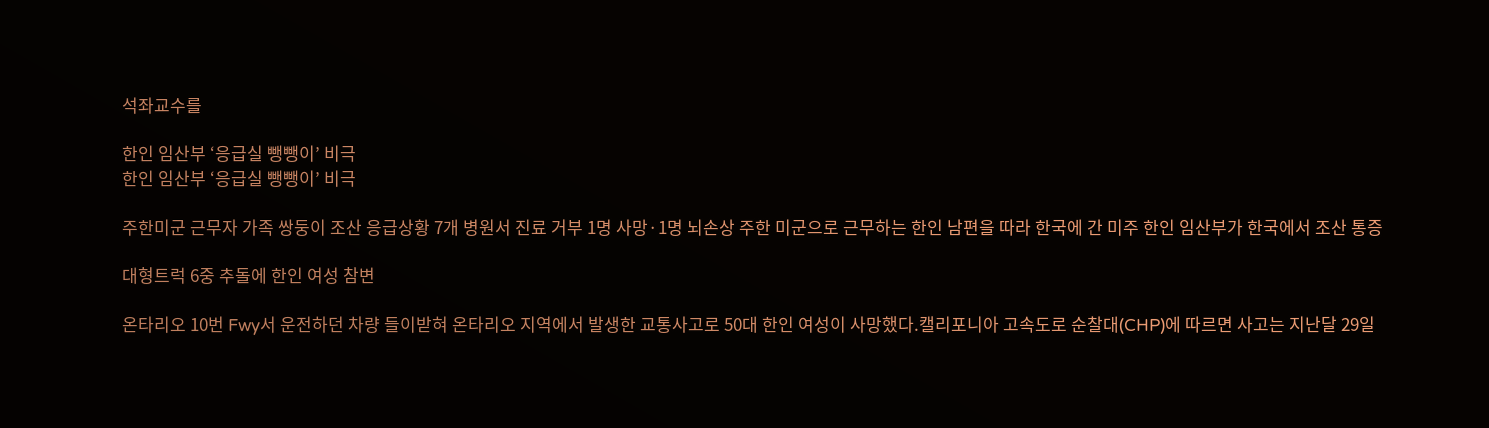석좌교수를

한인 임산부 ‘응급실 뺑뺑이’ 비극
한인 임산부 ‘응급실 뺑뺑이’ 비극

주한미군 근무자 가족 쌍둥이 조산 응급상황 7개 병원서 진료 거부 1명 사망·1명 뇌손상 주한 미군으로 근무하는 한인 남편을 따라 한국에 간 미주 한인 임산부가 한국에서 조산 통증

대형트럭 6중 추돌에 한인 여성 참변

온타리오 10번 Fwy서 운전하던 차량 들이받혀 온타리오 지역에서 발생한 교통사고로 50대 한인 여성이 사망했다.캘리포니아 고속도로 순찰대(CHP)에 따르면 사고는 지난달 29일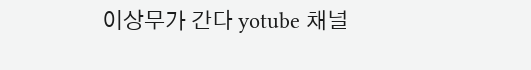이상무가 간다 yotube 채널